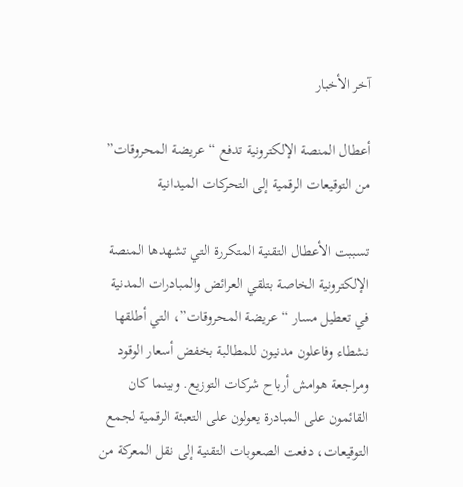آخر الأخبار

أعطال المنصة الإلكترونية تدفع “عريضة المحروقات” من التوقيعات الرقمية إلى التحركات الميدانية

تسببت الأعطال التقنية المتكررة التي تشهدها المنصة الإلكترونية الخاصة بتلقي العرائض والمبادرات المدنية في تعطيل مسار “عريضة المحروقات”، التي أطلقها نشطاء وفاعلون مدنيون للمطالبة بخفض أسعار الوقود ومراجعة هوامش أرباح شركات التوزيع. وبينما كان القائمون على المبادرة يعولون على التعبئة الرقمية لجمع التوقيعات، دفعت الصعوبات التقنية إلى نقل المعركة من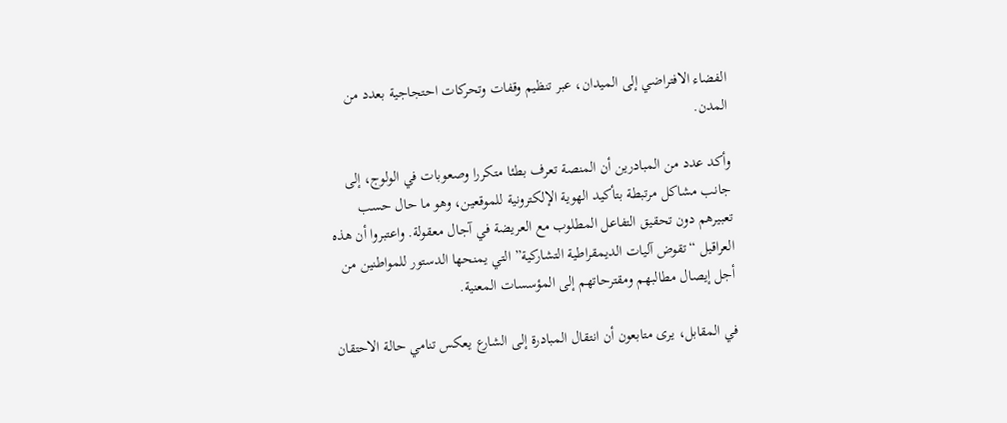الفضاء الافتراضي إلى الميدان، عبر تنظيم وقفات وتحركات احتجاجية بعدد من المدن.

وأكد عدد من المبادرين أن المنصة تعرف بطئا متكررا وصعوبات في الولوج، إلى جانب مشاكل مرتبطة بتأكيد الهوية الإلكترونية للموقعين، وهو ما حال حسب تعبيرهم دون تحقيق التفاعل المطلوب مع العريضة في آجال معقولة. واعتبروا أن هذه العراقيل “تقوض آليات الديمقراطية التشاركية” التي يمنحها الدستور للمواطنين من أجل إيصال مطالبهم ومقترحاتهم إلى المؤسسات المعنية.

في المقابل، يرى متابعون أن انتقال المبادرة إلى الشارع يعكس تنامي حالة الاحتقان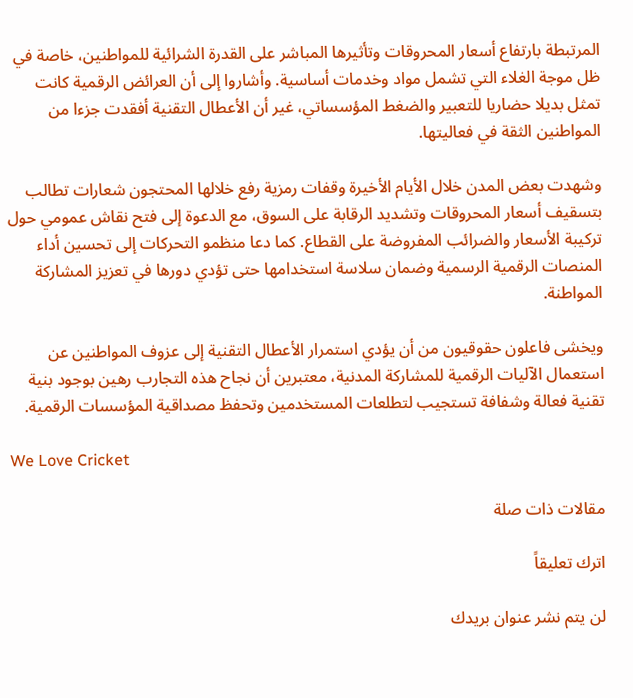المرتبطة بارتفاع أسعار المحروقات وتأثيرها المباشر على القدرة الشرائية للمواطنين، خاصة في ظل موجة الغلاء التي تشمل مواد وخدمات أساسية. وأشاروا إلى أن العرائض الرقمية كانت تمثل بديلا حضاريا للتعبير والضغط المؤسساتي، غير أن الأعطال التقنية أفقدت جزءا من المواطنين الثقة في فعاليتها.

وشهدت بعض المدن خلال الأيام الأخيرة وقفات رمزية رفع خلالها المحتجون شعارات تطالب بتسقيف أسعار المحروقات وتشديد الرقابة على السوق، مع الدعوة إلى فتح نقاش عمومي حول تركيبة الأسعار والضرائب المفروضة على القطاع. كما دعا منظمو التحركات إلى تحسين أداء المنصات الرقمية الرسمية وضمان سلاسة استخدامها حتى تؤدي دورها في تعزيز المشاركة المواطنة.

ويخشى فاعلون حقوقيون من أن يؤدي استمرار الأعطال التقنية إلى عزوف المواطنين عن استعمال الآليات الرقمية للمشاركة المدنية، معتبرين أن نجاح هذه التجارب رهين بوجود بنية تقنية فعالة وشفافة تستجيب لتطلعات المستخدمين وتحفظ مصداقية المؤسسات الرقمية.

We Love Cricket

مقالات ذات صلة

اترك تعليقاً

لن يتم نشر عنوان بريدك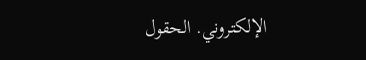الإلكتروني. الحقول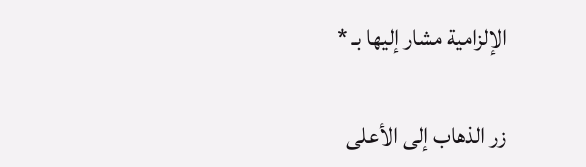الإلزامية مشار إليها بـ *

زر الذهاب إلى الأعلى